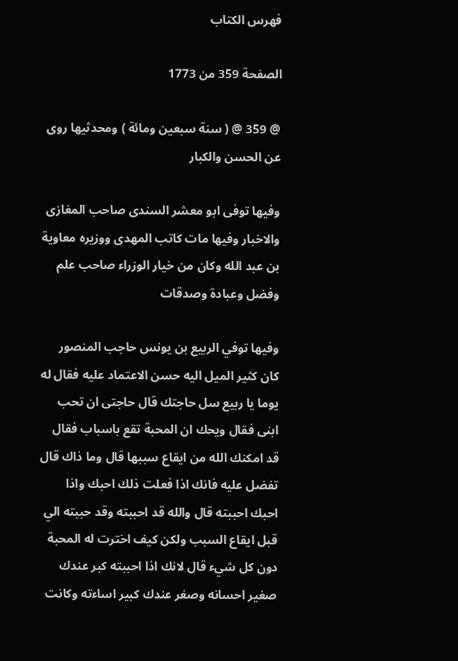فهرس الكتاب

الصفحة 359 من 1773

@ 359 @ ( سنة سبعين ومائة ) ومحدثيها روى عن الحسن والكبار

وفيها توفى ابو معشر السندى صاحب المغازى والاخبار وفيها مات كاتب المهدى ووزيره معاوية بن عبد الله وكان من خيار الوزراء صاحب علم وفضل وعبادة وصدقات

وفيها توفي الربيع بن يونس حاجب المنصور كان كثير الميل اليه حسن الاعتماد عليه فقال له يوما يا ربيع سل حاجتك قال حاجتى ان تحب ابنى فقال ويحك ان المحبة تقع باسباب فقال قد امكنك الله من ايقاع سببها قال وما ذاك قال تفضل عليه فانك اذا فعلت ذلك احبك واذا احبك احببته قال والله قد احببته وقد حببته الي قبل ايقاع السبب ولكن كيف اخترت له المحبة دون كل شيء قال لانك اذا احببته كبر عندك صغير احسانه وصغر عندك كبير اساءته وكانت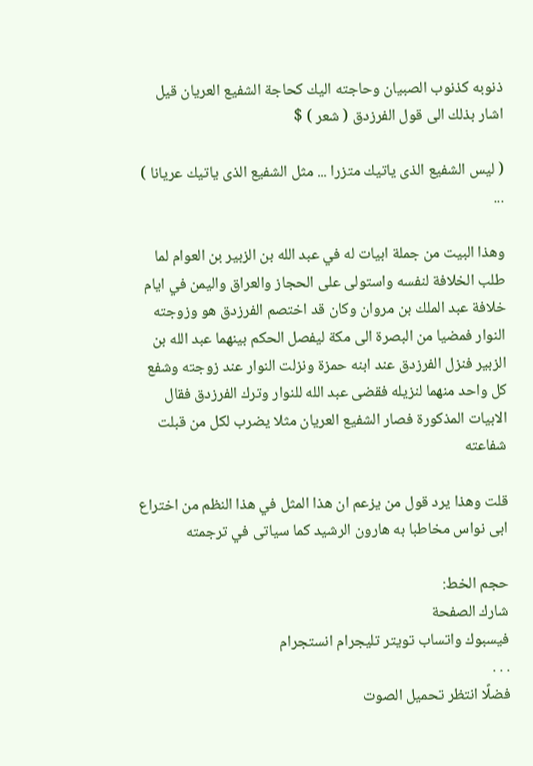ذنوبه كذنوب الصبيان وحاجته اليك كحاجة الشفيع العريان قيل اشار بذلك الى قول الفرزدق ( شعر ) $

( ليس الشفيع الذى ياتيك متزرا ... مثل الشفيع الذى ياتيك عريانا ) ...

وهذا البيت من جملة ابيات له في عبد الله بن الزبير بن العوام لما طلب الخلافة لنفسه واستولى على الحجاز والعراق واليمن في ايام خلافة عبد الملك بن مروان وكان قد اختصم الفرزدق هو وزوجته النوار فمضيا من البصرة الى مكة ليفصل الحكم بينهما عبد الله بن الزبير فنزل الفرزدق عند ابنه حمزة ونزلت النوار عند زوجته وشفع كل واحد منهما لنزيله فقضى عبد الله للنوار وترك الفرزدق فقال الابيات المذكورة فصار الشفيع العريان مثلا يضرب لكل من قبلت شفاعته

قلت وهذا يرد قول من يزعم ان هذا المثل في هذا النظم من اختراع ابى نواس مخاطبا به هارون الرشيد كما سياتى في ترجمته

حجم الخط:
شارك الصفحة
فيسبوك واتساب تويتر تليجرام انستجرام
. . .
فضلًا انتظر تحميل الصوت